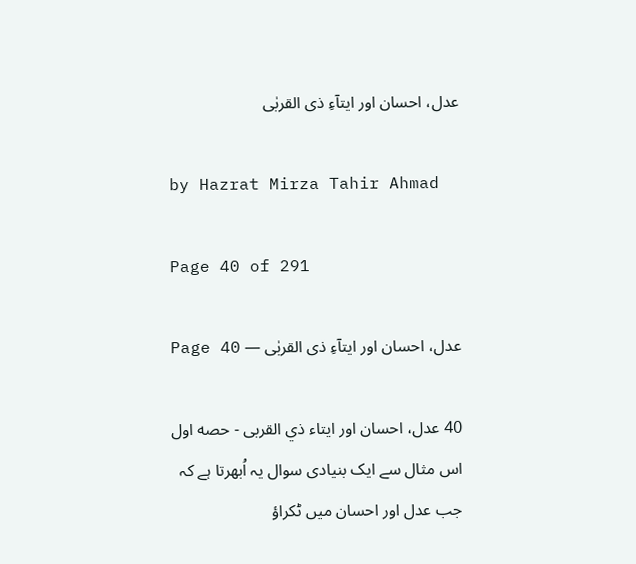عدل، احسان اور ایتآءِ ذی القربٰی

by Hazrat Mirza Tahir Ahmad

Page 40 of 291

عدل، احسان اور ایتآءِ ذی القربٰی — Page 40

40 عدل، احسان اور ایتاء ذي القربى - حصه اول اس مثال سے ایک بنیادی سوال یہ اُبھرتا ہے کہ جب عدل اور احسان میں ٹکراؤ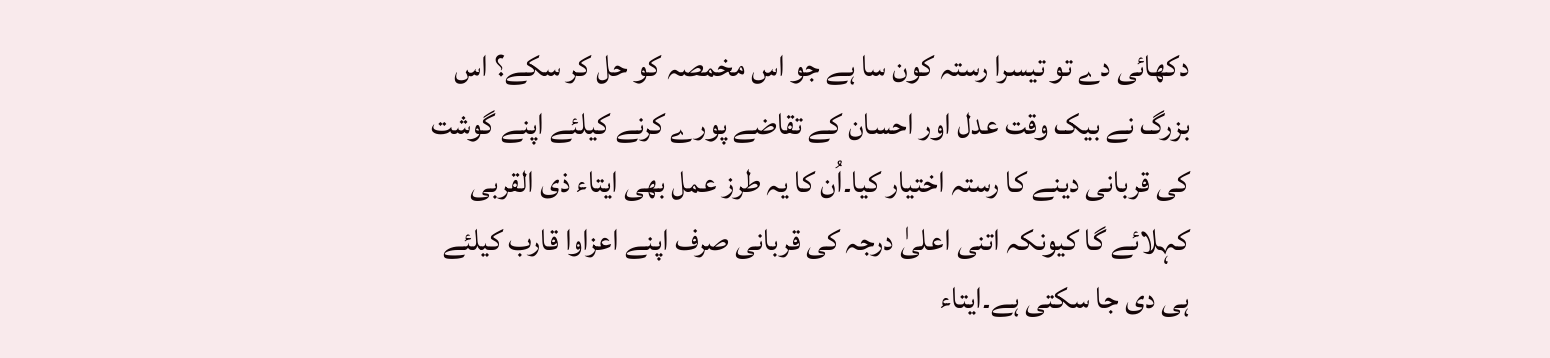دکھائی دے تو تیسرا رستہ کون سا ہے جو اس مخمصہ کو حل کر سکے؟ اس بزرگ نے بیک وقت عدل اور احسان کے تقاضے پورے کرنے کیلئے اپنے گوشت کی قربانی دینے کا رستہ اختیار کیا۔اُن کا یہ طرز عمل بھی ایتاء ذی القربی کہلائے گا کیونکہ اتنی اعلیٰ درجہ کی قربانی صرف اپنے اعزاوا قارب کیلئے ہی دی جا سکتی ہے۔ایتاء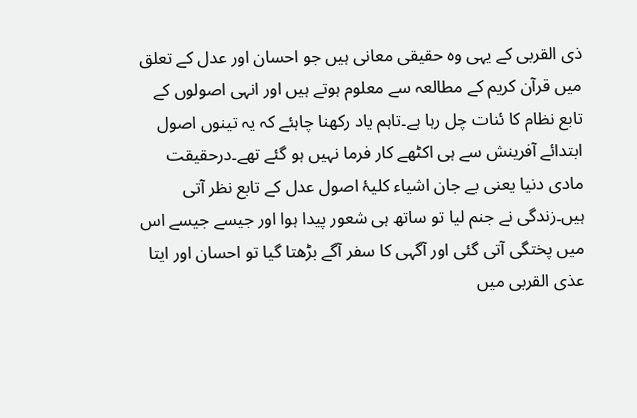ذی القربی کے یہی وہ حقیقی معانی ہیں جو احسان اور عدل کے تعلق میں قرآن کریم کے مطالعہ سے معلوم ہوتے ہیں اور انہی اصولوں کے تابع نظام کا ئنات چل رہا ہے۔تاہم یاد رکھنا چاہئے کہ یہ تینوں اصول ابتدائے آفرینش سے ہی اکٹھے کار فرما نہیں ہو گئے تھے۔درحقیقت مادی دنیا یعنی بے جان اشیاء کلیۂ اصول عدل کے تابع نظر آتی ہیں۔زندگی نے جنم لیا تو ساتھ ہی شعور پیدا ہوا اور جیسے جیسے اس میں پختگی آتی گئی اور آگہی کا سفر آگے بڑھتا گیا تو احسان اور ایتا عذی القربی میں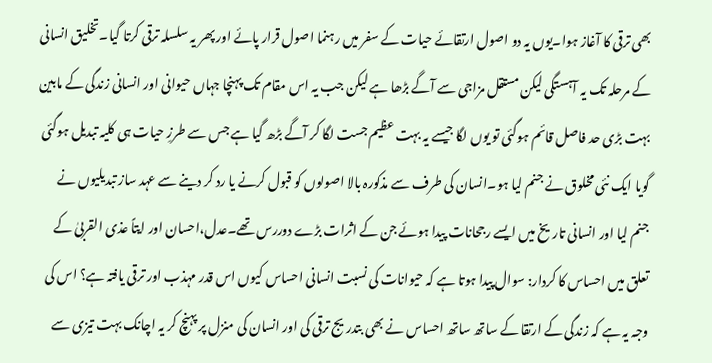بھی ترقی کا آغاز ہوا۔یوں یہ دو اصول ارتقائے حیات کے سفر میں رہنما اصول قرار پائے اور پھر یہ سلسلہ ترقی کرتا گیا۔تخلیق انسانی کے مرحلہ تک یہ آہستگی لیکن مستقل مزاجی سے آگے بڑھا ہے لیکن جب یہ اس مقام تک پہنچا جہاں حیوانی اور انسانی زندگی کے مابین بہت بڑی حد فاصل قائم ہوگئی تو یوں لگا جیسے یہ بہت عظیم جست لگا کر آگے بڑھ گیا ہے جس سے طرزِ حیات ہی کلیہ تبدیل ہوگئی گویا ایک نئی مخلوق نے جنم لیا ہو۔انسان کی طرف سے مذکورہ بالا اصولوں کو قبول کرنے یا رد کر دینے سے عہد ساز تبدیلیوں نے جنم لیا اور انسانی تاریخ میں ایسے رجحانات پیدا ہوئے جن کے اثرات بڑے دوررس تھے۔عدل،احسان اور ایتاً عذی القربیٰ کے تعلق میں احساس کا کردار: سوال پیدا ہوتا ہے کہ حیوانات کی نسبت انسانی احساس کیوں اس قدر مہذب اور ترقی یافتہ ہے؟ اس کی وجہ یہ ہے کہ زندگی کے ارتقا کے ساتھ ساتھ احساس نے بھی بتدریج ترقی کی اور انسان کی منزل پر پہنچ کر یہ اچانک بہت تیزی سے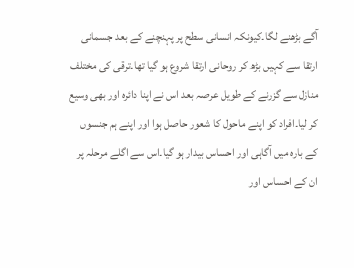آگے بڑھنے لگا۔کیونکہ انسانی سطح پر پہنچنے کے بعد جسمانی ارتقا سے کہیں بڑھ کر روحانی ارتقا شروع ہو گیا تھا۔ترقی کی مختلف منازل سے گزرنے کے طویل عرصہ بعد اس نے اپنا دائرہ اور بھی وسیع کر لیا۔افراد کو اپنے ماحول کا شعور حاصل ہوا اور اپنے ہم جنسوں کے بارہ میں آگاہی اور احساس بیدار ہو گیا۔اس سے اگلے مرحلہ پر ان کے احساس اور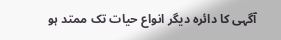آگہی کا دائرہ دیگر انواع حیات تک ممتد ہو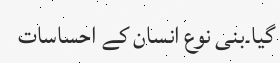گیا۔بنی نوع انسان کے احساسات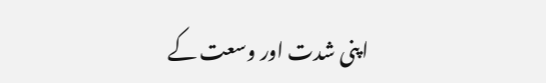اپنی شدت اور وسعت کے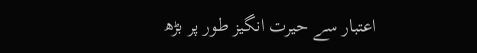اعتبار سے حیرت انگیز طور پر بڑھ